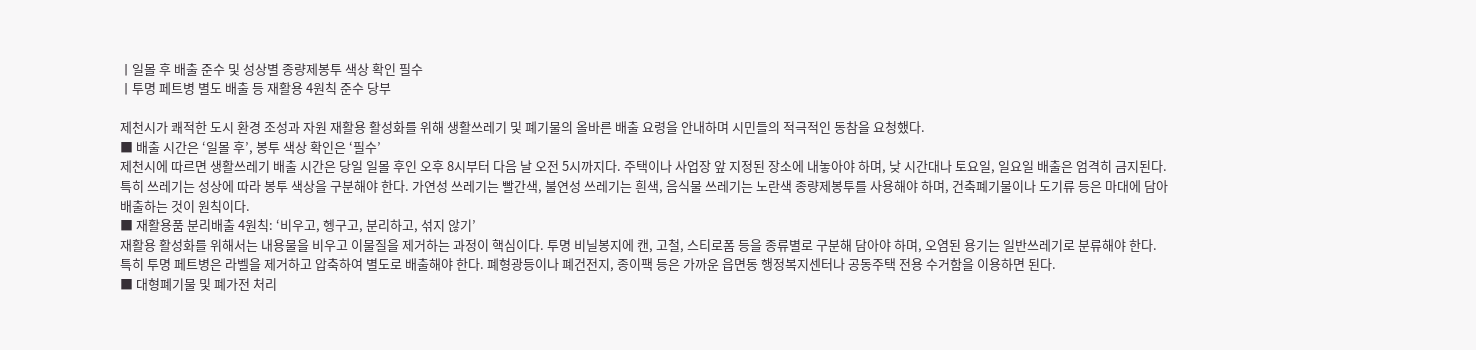ㅣ일몰 후 배출 준수 및 성상별 종량제봉투 색상 확인 필수
ㅣ투명 페트병 별도 배출 등 재활용 4원칙 준수 당부

제천시가 쾌적한 도시 환경 조성과 자원 재활용 활성화를 위해 생활쓰레기 및 폐기물의 올바른 배출 요령을 안내하며 시민들의 적극적인 동참을 요청했다.
■ 배출 시간은 ‘일몰 후’, 봉투 색상 확인은 ‘필수’
제천시에 따르면 생활쓰레기 배출 시간은 당일 일몰 후인 오후 8시부터 다음 날 오전 5시까지다. 주택이나 사업장 앞 지정된 장소에 내놓아야 하며, 낮 시간대나 토요일, 일요일 배출은 엄격히 금지된다. 특히 쓰레기는 성상에 따라 봉투 색상을 구분해야 한다. 가연성 쓰레기는 빨간색, 불연성 쓰레기는 흰색, 음식물 쓰레기는 노란색 종량제봉투를 사용해야 하며, 건축폐기물이나 도기류 등은 마대에 담아 배출하는 것이 원칙이다.
■ 재활용품 분리배출 4원칙: ‘비우고, 헹구고, 분리하고, 섞지 않기’
재활용 활성화를 위해서는 내용물을 비우고 이물질을 제거하는 과정이 핵심이다. 투명 비닐봉지에 캔, 고철, 스티로폼 등을 종류별로 구분해 담아야 하며, 오염된 용기는 일반쓰레기로 분류해야 한다. 특히 투명 페트병은 라벨을 제거하고 압축하여 별도로 배출해야 한다. 폐형광등이나 폐건전지, 종이팩 등은 가까운 읍면동 행정복지센터나 공동주택 전용 수거함을 이용하면 된다.
■ 대형폐기물 및 폐가전 처리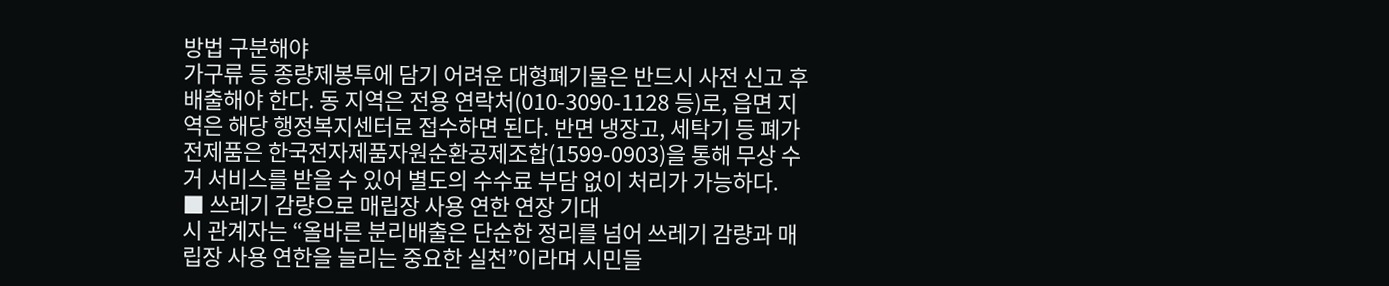방법 구분해야
가구류 등 종량제봉투에 담기 어려운 대형폐기물은 반드시 사전 신고 후 배출해야 한다. 동 지역은 전용 연락처(010-3090-1128 등)로, 읍면 지역은 해당 행정복지센터로 접수하면 된다. 반면 냉장고, 세탁기 등 폐가전제품은 한국전자제품자원순환공제조합(1599-0903)을 통해 무상 수거 서비스를 받을 수 있어 별도의 수수료 부담 없이 처리가 가능하다.
■ 쓰레기 감량으로 매립장 사용 연한 연장 기대
시 관계자는 “올바른 분리배출은 단순한 정리를 넘어 쓰레기 감량과 매립장 사용 연한을 늘리는 중요한 실천”이라며 시민들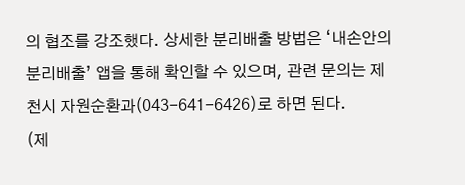의 협조를 강조했다. 상세한 분리배출 방법은 ‘내손안의 분리배출’ 앱을 통해 확인할 수 있으며, 관련 문의는 제천시 자원순환과(043-641-6426)로 하면 된다.
(제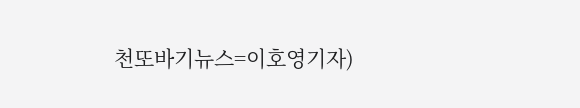천또바기뉴스=이호영기자)